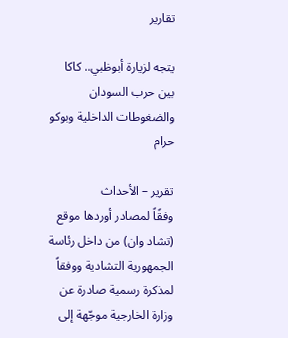تقارير

يتجه لزيارة أبوظبي.. كاكا بين حرب السودان والضغوطات الداخلية وبوكو حرام

تقرير – الأحداث
وفقًاً لمصادر أوردها موقع (تشاد وان) من داخل رئاسة الجمهورية التشادية ووفقاً لمذكرة رسمية صادرة عن وزارة الخارجية موجّهة إلى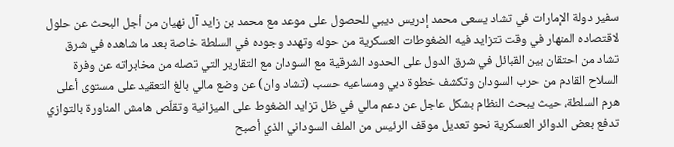سفير دولة الإمارات في تشاد يسعى محمد إدريس ديبي للحصول على موعد مع محمد بن زايد آل نهيان من أجل البحث عن حلول لاقتصاده المنهار في وقت تتزايد فيه الضغوطات العسكرية من حوله وتهدد وجوده في السلطة خاصة بعد ما شاهده في شرق تشاد من احتقان بين القبائل في شرق الدول على الحدود الشرقية مع السودان مع التقارير التي تصله من مخابراته عن وفرة السلاح القادم من حرب السودان وتكشف خطوة دبي ومساعيه حسب (تشاد وان) عن وضع مالي بالغ التعقيد على مستوى أعلى هرم السلطة، حيث يبحث النظام بشكل عاجل عن دعم مالي في ظل تزايد الضغوط على الميزانية وتقلّص هامش المناورة بالتوازي تدفع بعض الدوائر العسكرية نحو تعديل موقف الرئيس من الملف السوداني الذي أصبح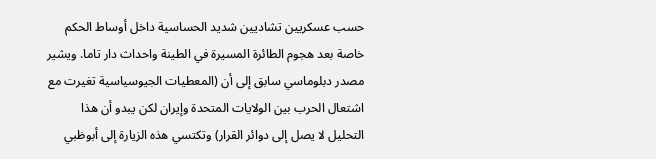حسب عسكريين تشاديين شديد الحساسية داخل أوساط الحكم خاصة بعد هجوم الطائرة المسيرة في الطينة واحداث دار تاما. ويشير مصدر دبلوماسي سابق إلى أن (المعطيات الجيوسياسية تغيرت مع اشتعال الحرب بين الولايات المتحدة وإيران لكن يبدو أن هذا التحليل لا يصل إلى دوائر القرار) وتكتسي هذه الزيارة إلى أبوظبي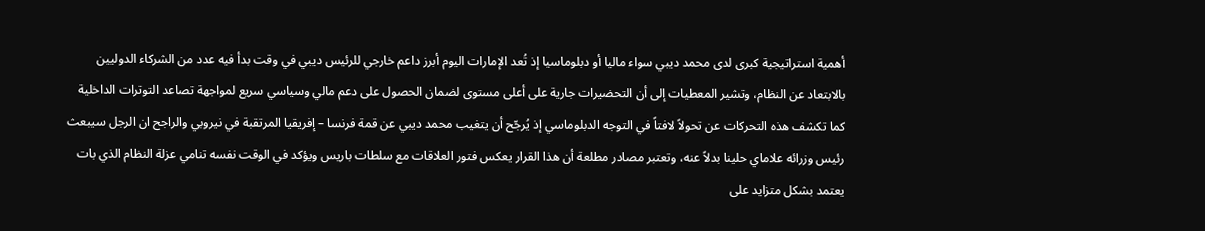أهمية استراتيجية كبرى لدى محمد ديبي سواء ماليا أو دبلوماسيا إذ تُعد الإمارات اليوم أبرز داعم خارجي للرئيس ديبي في وقت بدأ فيه عدد من الشركاء الدوليين بالابتعاد عن النظام، وتشير المعطيات إلى أن التحضيرات جارية على أعلى مستوى لضمان الحصول على دعم مالي وسياسي سريع لمواجهة تصاعد التوترات الداخلية كما تكشف هذه التحركات عن تحولاً لافتاً في التوجه الدبلوماسي إذ يُرجّح أن يتغيب محمد ديبي عن قمة فرنسا – إفريقيا المرتقبة في نيروبي والراجح ان الرجل سيبعث رئيس وزرائه علاماي حلينا بدلاً عنه، وتعتبر مصادر مطلعة أن هذا القرار يعكس فتور العلاقات مع سلطات باريس ويؤكد في الوقت نفسه تنامي عزلة النظام الذي بات يعتمد بشكل متزايد على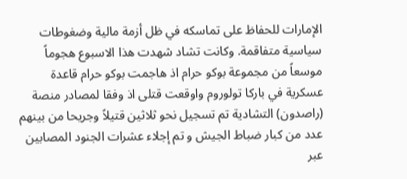الإمارات للحفاظ على تماسكه في ظل أزمة مالية وضغوطات سياسية متفاقمة. وكانت تشاد شهدت هذا الاسبوع هجوماً موسعاً من مجموعة بوكو حرام اذ هاجمت بوكو حرام قاعدة عسكرية في باركا تولوروم واوقعت قتلى اذ وفقا لمصادر منصة (راصدون) التشادية تم تسجيل نحو ثلاثين قتيلاً وجريحا من بينهم عدد من كبار ضباط الجيش و تم إجلاء عشرات الجنود المصابين عبر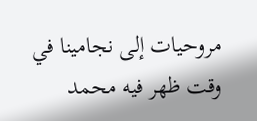مروحيات إلى نجامينا في وقت ظهر فيه محمد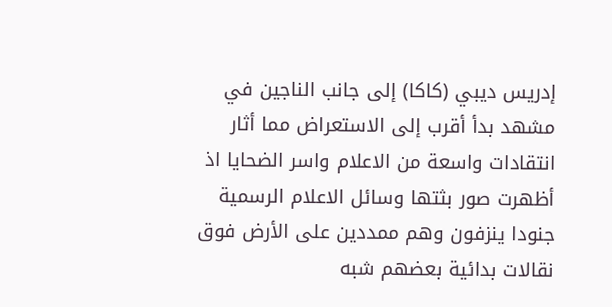إدريس ديبي (كاكا) إلى جانب الناجين في مشهد بدأ أقرب إلى الاستعراض مما أثار انتقادات واسعة من الاعلام واسر الضحايا اذ أظهرت صور بثتها وسائل الاعلام الرسمية جنودا ينزفون وهم ممددين على الأرض فوق نقالات بدائية بعضهم شبه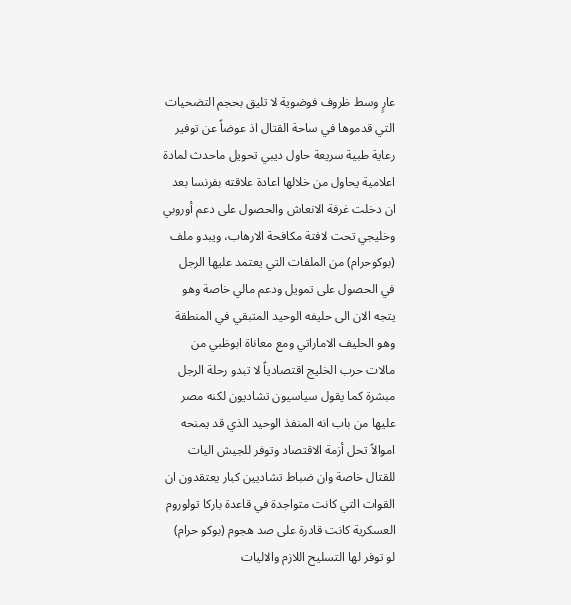عارٍ وسط ظروف فوضوية لا تليق بحجم التضحيات التي قدموها في ساحة القتال اذ عوضاً عن توفير رعاية طبية سريعة حاول ديبي تحويل ماحدث لمادة اعلامية يحاول من خلالها اعادة علاقته بفرنسا بعد ان دخلت غرفة الانعاش والحصول على دعم أوروبي وخليجي تحت لافتة مكافحة الارهاب، ويبدو ملف (بوكوحرام) من الملفات التي يعتمد عليها الرجل في الحصول على تمويل ودعم مالي خاصة وهو يتجه الان الى حليفه الوحيد المتبقي في المنطقة وهو الحليف الاماراتي ومع معاناة ابوظبي من مالات حرب الخليج اقتصادياً لا تبدو رحلة الرجل مبشرة كما يقول سياسيون تشاديون لكنه مصر عليها من باب انه المنفذ الوحيد الذي قد يمنحه اموالاً تحل أزمة الاقتصاد وتوفر للجيش اليات للقتال خاصة وان ضباط تشاديين كبار يعتقدون ان القوات التي كانت متواجدة في قاعدة باركا تولوروم العسكرية كانت قادرة على صد هجوم (بوكو حرام) لو توفر لها التسليح اللازم والاليات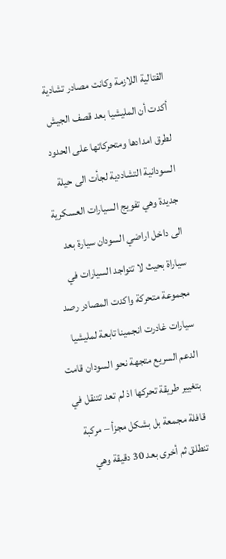القتالية اللازمة وكانت مصادر تشادية أكدت أن المليشيا بعد قصف الجيش لطرق امدادها ومتحركاتها على الحدود السودانية التشاددية لجأت الى حيلة جديدة وهي تفويج السيارات العسكرية الى داخل اراضي السودان سيارة بعد سياراة بحيث لا تتواجد السيارات في مجموعة متحركة واكدت المصادر رصد سيارات غادرت انجمينا تابعة لمليشيا الدعم السريع متجهة نحو السودان قامت بتغيير طريقة تحركها اذ لم تعد تتنقل في قافلة مجمعة بل بشكل مجزأ – مركبة تنطلق ثم أخرى بعد 30 دقيقة وهي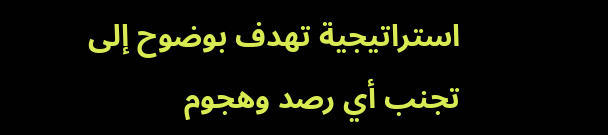استراتيجية تهدف بوضوح إلى تجنب أي رصد وهجوم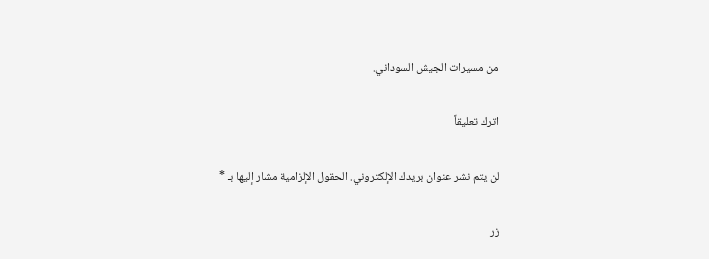من مسيرات الجيش السوداني.

اترك تعليقاً

لن يتم نشر عنوان بريدك الإلكتروني. الحقول الإلزامية مشار إليها بـ *

زر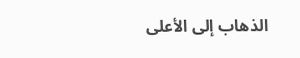الذهاب إلى الأعلى